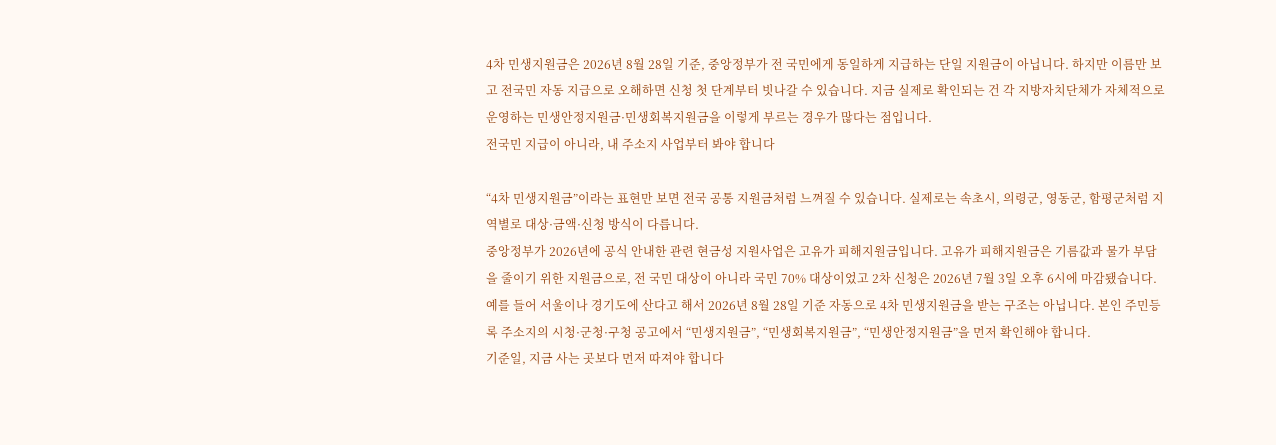4차 민생지원금은 2026년 8월 28일 기준, 중앙정부가 전 국민에게 동일하게 지급하는 단일 지원금이 아닙니다. 하지만 이름만 보고 전국민 자동 지급으로 오해하면 신청 첫 단계부터 빗나갈 수 있습니다. 지금 실제로 확인되는 건 각 지방자치단체가 자체적으로 운영하는 민생안정지원금·민생회복지원금을 이렇게 부르는 경우가 많다는 점입니다.
전국민 지급이 아니라, 내 주소지 사업부터 봐야 합니다

“4차 민생지원금”이라는 표현만 보면 전국 공통 지원금처럼 느껴질 수 있습니다. 실제로는 속초시, 의령군, 영동군, 함평군처럼 지역별로 대상·금액·신청 방식이 다릅니다.
중앙정부가 2026년에 공식 안내한 관련 현금성 지원사업은 고유가 피해지원금입니다. 고유가 피해지원금은 기름값과 물가 부담을 줄이기 위한 지원금으로, 전 국민 대상이 아니라 국민 70% 대상이었고 2차 신청은 2026년 7월 3일 오후 6시에 마감됐습니다.
예를 들어 서울이나 경기도에 산다고 해서 2026년 8월 28일 기준 자동으로 4차 민생지원금을 받는 구조는 아닙니다. 본인 주민등록 주소지의 시청·군청·구청 공고에서 “민생지원금”, “민생회복지원금”, “민생안정지원금”을 먼저 확인해야 합니다.
기준일, 지금 사는 곳보다 먼저 따져야 합니다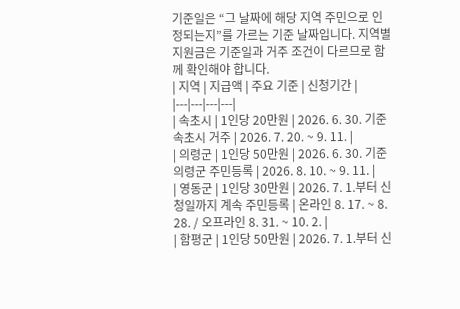기준일은 “그 날짜에 해당 지역 주민으로 인정되는지”를 가르는 기준 날짜입니다. 지역별 지원금은 기준일과 거주 조건이 다르므로 함께 확인해야 합니다.
| 지역 | 지급액 | 주요 기준 | 신청기간 |
|---|---|---|---|
| 속초시 | 1인당 20만원 | 2026. 6. 30. 기준 속초시 거주 | 2026. 7. 20. ~ 9. 11. |
| 의령군 | 1인당 50만원 | 2026. 6. 30. 기준 의령군 주민등록 | 2026. 8. 10. ~ 9. 11. |
| 영동군 | 1인당 30만원 | 2026. 7. 1.부터 신청일까지 계속 주민등록 | 온라인 8. 17. ~ 8. 28. / 오프라인 8. 31. ~ 10. 2. |
| 함평군 | 1인당 50만원 | 2026. 7. 1.부터 신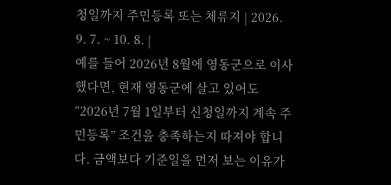청일까지 주민등록 또는 체류지 | 2026. 9. 7. ~ 10. 8. |
예를 들어 2026년 8월에 영동군으로 이사했다면, 현재 영동군에 살고 있어도 “2026년 7월 1일부터 신청일까지 계속 주민등록” 조건을 충족하는지 따져야 합니다. 금액보다 기준일을 먼저 보는 이유가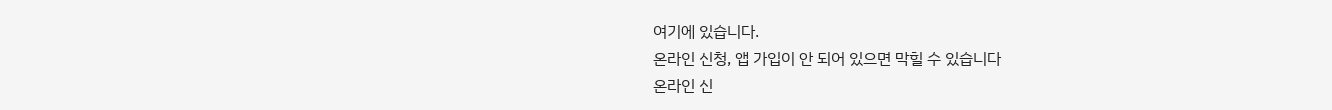여기에 있습니다.
온라인 신청, 앱 가입이 안 되어 있으면 막힐 수 있습니다
온라인 신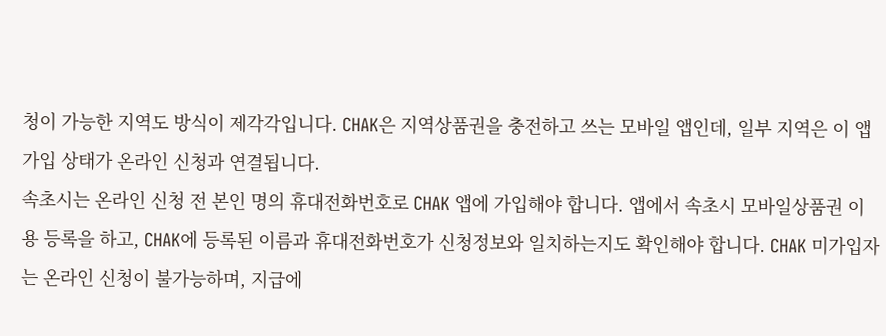청이 가능한 지역도 방식이 제각각입니다. CHAK은 지역상품권을 충전하고 쓰는 모바일 앱인데, 일부 지역은 이 앱 가입 상태가 온라인 신청과 연결됩니다.
속초시는 온라인 신청 전 본인 명의 휴대전화번호로 CHAK 앱에 가입해야 합니다. 앱에서 속초시 모바일상품권 이용 등록을 하고, CHAK에 등록된 이름과 휴대전화번호가 신청정보와 일치하는지도 확인해야 합니다. CHAK 미가입자는 온라인 신청이 불가능하며, 지급에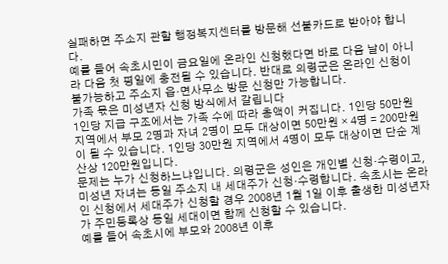실패하면 주소지 관할 행정복지센터를 방문해 선불카드로 받아야 합니다.
예를 들어 속초시민이 금요일에 온라인 신청했다면 바로 다음 날이 아니라 다음 첫 평일에 충전될 수 있습니다. 반대로 의령군은 온라인 신청이 불가능하고 주소지 읍·면사무소 방문 신청만 가능합니다.
가족 몫은 미성년자 신청 방식에서 갈립니다
1인당 지급 구조에서는 가족 수에 따라 총액이 커집니다. 1인당 50만원 지역에서 부모 2명과 자녀 2명이 모두 대상이면 50만원 × 4명 = 200만원이 될 수 있습니다. 1인당 30만원 지역에서 4명이 모두 대상이면 단순 계산상 120만원입니다.
문제는 누가 신청하느냐입니다. 의령군은 성인은 개인별 신청·수령이고, 미성년 자녀는 동일 주소지 내 세대주가 신청·수령합니다. 속초시는 온라인 신청에서 세대주가 신청할 경우 2008년 1월 1일 이후 출생한 미성년자가 주민등록상 동일 세대이면 함께 신청할 수 있습니다.
예를 들어 속초시에 부모와 2008년 이후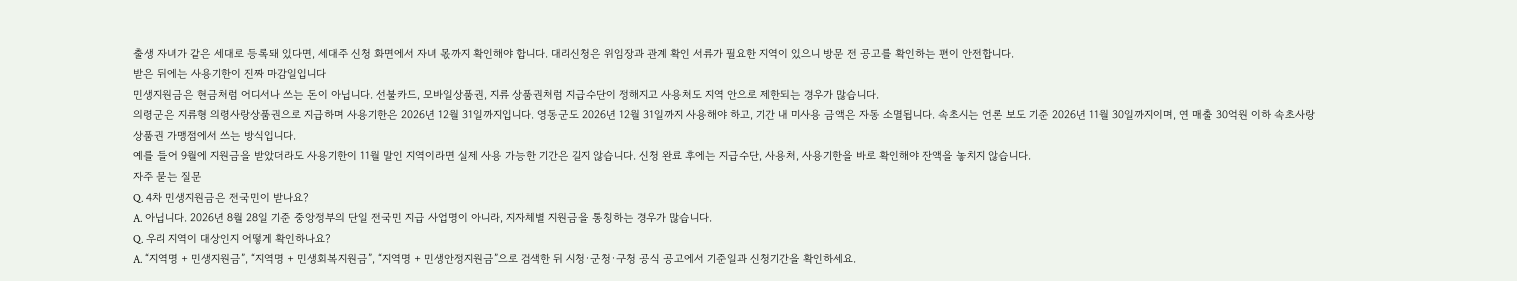출생 자녀가 같은 세대로 등록돼 있다면, 세대주 신청 화면에서 자녀 몫까지 확인해야 합니다. 대리신청은 위임장과 관계 확인 서류가 필요한 지역이 있으니 방문 전 공고를 확인하는 편이 안전합니다.
받은 뒤에는 사용기한이 진짜 마감일입니다
민생지원금은 현금처럼 어디서나 쓰는 돈이 아닙니다. 선불카드, 모바일상품권, 지류 상품권처럼 지급수단이 정해지고 사용처도 지역 안으로 제한되는 경우가 많습니다.
의령군은 지류형 의령사랑상품권으로 지급하며 사용기한은 2026년 12월 31일까지입니다. 영동군도 2026년 12월 31일까지 사용해야 하고, 기간 내 미사용 금액은 자동 소멸됩니다. 속초시는 언론 보도 기준 2026년 11월 30일까지이며, 연 매출 30억원 이하 속초사랑상품권 가맹점에서 쓰는 방식입니다.
예를 들어 9월에 지원금을 받았더라도 사용기한이 11월 말인 지역이라면 실제 사용 가능한 기간은 길지 않습니다. 신청 완료 후에는 지급수단, 사용처, 사용기한을 바로 확인해야 잔액을 놓치지 않습니다.
자주 묻는 질문
Q. 4차 민생지원금은 전국민이 받나요?
A. 아닙니다. 2026년 8월 28일 기준 중앙정부의 단일 전국민 지급 사업명이 아니라, 지자체별 지원금을 통칭하는 경우가 많습니다.
Q. 우리 지역이 대상인지 어떻게 확인하나요?
A. “지역명 + 민생지원금”, “지역명 + 민생회복지원금”, “지역명 + 민생안정지원금”으로 검색한 뒤 시청·군청·구청 공식 공고에서 기준일과 신청기간을 확인하세요.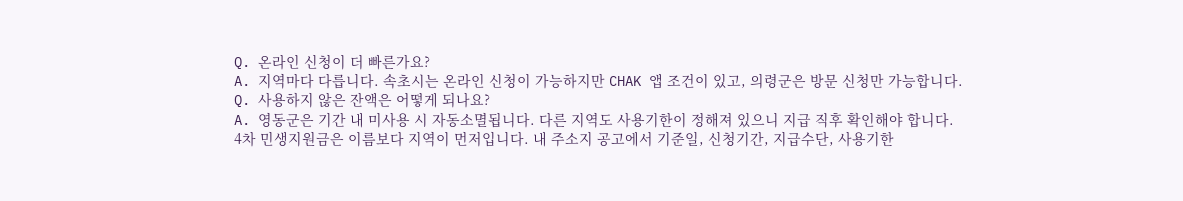Q. 온라인 신청이 더 빠른가요?
A. 지역마다 다릅니다. 속초시는 온라인 신청이 가능하지만 CHAK 앱 조건이 있고, 의령군은 방문 신청만 가능합니다.
Q. 사용하지 않은 잔액은 어떻게 되나요?
A. 영동군은 기간 내 미사용 시 자동소멸됩니다. 다른 지역도 사용기한이 정해져 있으니 지급 직후 확인해야 합니다.
4차 민생지원금은 이름보다 지역이 먼저입니다. 내 주소지 공고에서 기준일, 신청기간, 지급수단, 사용기한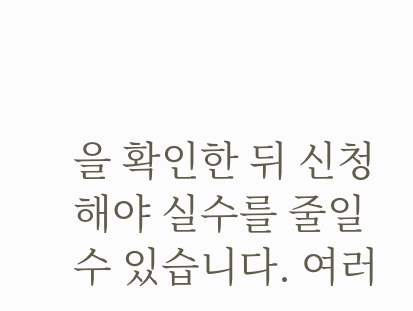을 확인한 뒤 신청해야 실수를 줄일 수 있습니다. 여러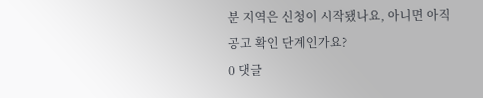분 지역은 신청이 시작됐나요, 아니면 아직 공고 확인 단계인가요?
0 댓글